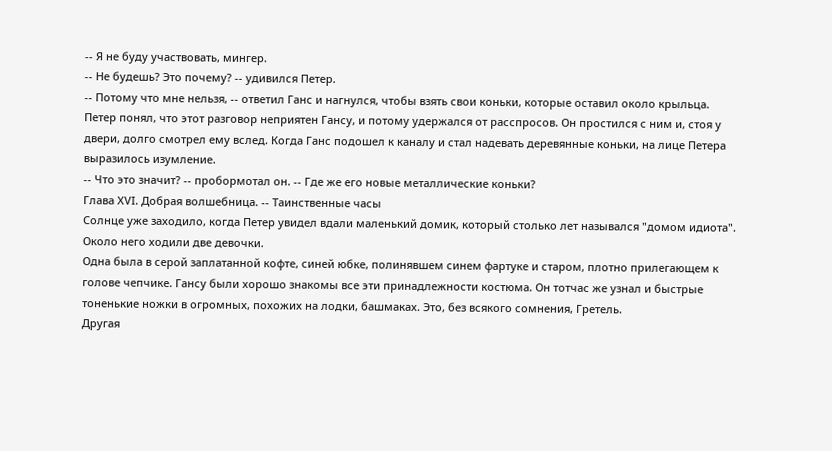-- Я не буду участвовать, мингер.
-- Не будешь? Это почему? -- удивился Петер.
-- Потому что мне нельзя, -- ответил Ганс и нагнулся, чтобы взять свои коньки, которые оставил около крыльца.
Петер понял, что этот разговор неприятен Гансу, и потому удержался от расспросов. Он простился с ним и, стоя у двери, долго смотрел ему вслед. Когда Ганс подошел к каналу и стал надевать деревянные коньки, на лице Петера выразилось изумление.
-- Что это значит? -- пробормотал он. -- Где же его новые металлические коньки?
Глава ХVI. Добрая волшебница. -- Таинственные часы
Солнце уже заходило, когда Петер увидел вдали маленький домик, который столько лет назывался "домом идиота". Около него ходили две девочки.
Одна была в серой заплатанной кофте, синей юбке, полинявшем синем фартуке и старом, плотно прилегающем к голове чепчике. Гансу были хорошо знакомы все эти принадлежности костюма. Он тотчас же узнал и быстрые тоненькие ножки в огромных, похожих на лодки, башмаках. Это, без всякого сомнения, Гретель.
Другая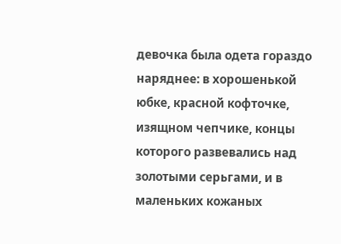девочка была одета гораздо наряднее: в хорошенькой юбке, красной кофточке, изящном чепчике, концы которого развевались над золотыми серьгами, и в маленьких кожаных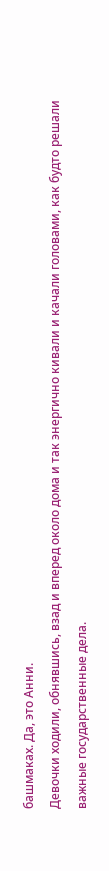башмаках. Да, это Анни.
Девочки ходили, обнявшись, взад и вперед около дома и так энергично кивали и качали головами, как будто решали важные государственные дела.